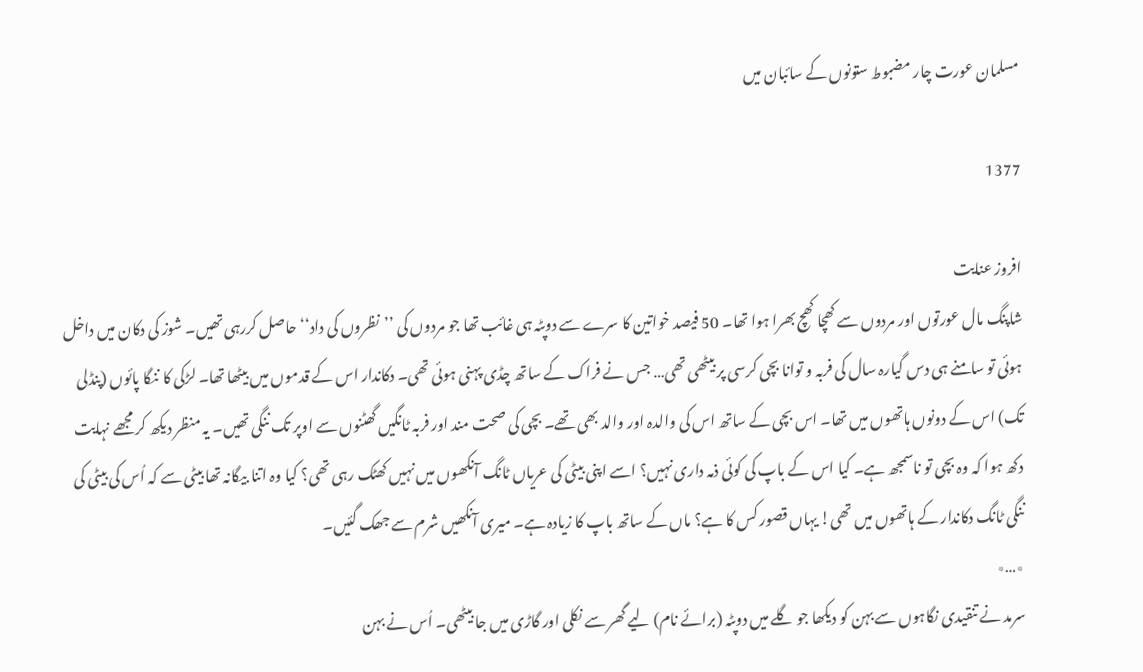مسلمان عورت چار مضبوط ستونوں کے سائبان میں

1377

افروز عنایت
شاپنگ مال عورتوں اور مردوں سے کھچا کھچ بھرا ہوا تھا۔ 50 فیصد خواتین کا سرے سے دوپٹہ ہی غائب تھا جو مردوں کی ’’نظروں کی داد‘‘ حاصل کررہی تھیں۔ شوز کی دکان میں داخل ہوئی تو سامنے ہی دس گیارہ سال کی فربہ و توانا بچی کرسی پر بیٹھی تھی… جس نے فراک کے ساتھ چڈی پہنی ہوئی تھی۔ دکاندار اس کے قدموں میں بیٹھا تھا۔ لڑکی کا ننگا پائوں (پنڈلی تک) اس کے دونوں ہاتھوں میں تھا۔ اس بچی کے ساتھ اس کی والدہ اور والد بھی تھے۔ بچی کی صحت مند اور فربہ ٹانگیں گھٹنوں سے اوپر تک ننگی تھیں۔ یہ منظر دیکھ کر مجھے نہایت دکھ ہوا کہ وہ بچی تو ناسمجھ ہے۔ کیا اس کے باپ کی کوئی ذمہ داری نہیں؟ اسے اپنی بیٹی کی عریاں ٹانگ آنکھوں میں نہیں کھٹک رہی تھی؟ کیا وہ اتنا بیگانہ تھا بیٹی سے کہ اُس کی بیٹی کی ننگی ٹانگ دکاندار کے ہاتھوں میں تھی! یہاں قصور کس کا ہے؟ ماں کے ساتھ باپ کا زیادہ ہے۔ میری آنکھیں شرم سے جھک گئیں۔
٭…٭
سرمد نے تنقیدی نگاہوں سے بہن کو دیکھا جو گلے میں دوپٹہ (برائے نام) لیے گھر سے نکلی اور گاڑی میں جا بیٹھی۔ اُس نے بہن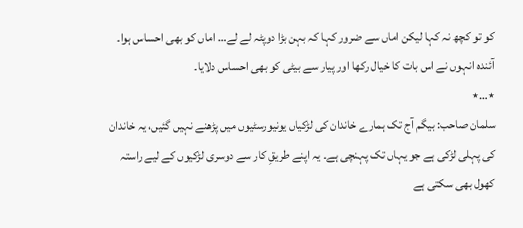کو تو کچھ نہ کہا لیکن اماں سے ضرور کہا کہ بہن بڑا دوپٹہ لے لے… اماں کو بھی احساس ہوا۔ آئندہ انہوں نے اس بات کا خیال رکھا اور پیار سے بیٹی کو بھی احساس دلایا۔
٭…٭
سلمان صاحب: بیگم آج تک ہمارے خاندان کی لڑکیاں یونیورسٹیوں میں پڑھنے نہیں گئیں، یہ خاندان کی پہلی لڑکی ہے جو یہاں تک پہنچی ہے۔ یہ اپنے طریقِ کار سے دوسری لڑکیوں کے لیے راستہ کھول بھی سکتی ہے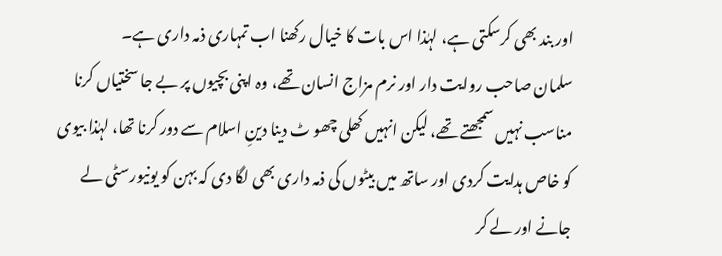اور بند بھی کرسکتی ہے، لہٰذا اس بات کا خیال رکھنا اب تمہاری ذمہ داری ہے۔
سلمان صاحب روایت دار اور نرم مزاج انسان تھے، وہ اپنی بچیوں پر بے جا سختیاں کرنا مناسب نہیں سمجھتے تھے، لیکن انہیں کھلی چھو ٹ دینا دینِ اسلام سے دور کرنا تھا، لہٰذا بیوی کو خاص ہدایت کردی اور ساتھ میں بیٹوں کی ذمہ داری بھی لگا دی کہ بہن کو یونیورسٹی لے جانے اور لے کر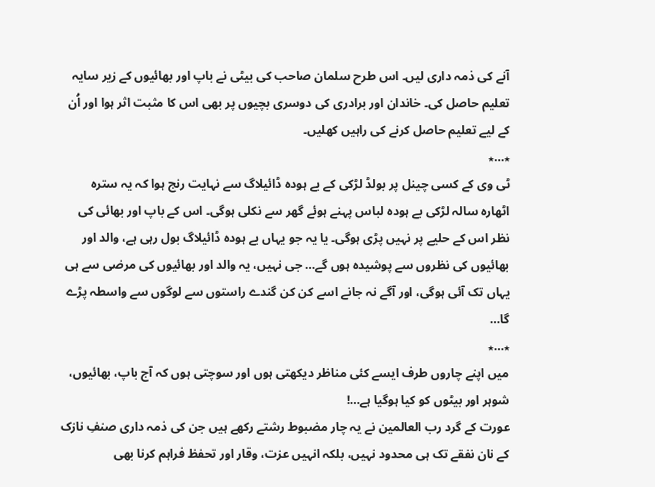آنے کی ذمہ داری لیں۔ اس طرح سلمان صاحب کی بیٹی نے باپ اور بھائیوں کے زیر سایہ تعلیم حاصل کی۔ خاندان اور برادری کی دوسری بچیوں پر بھی اس کا مثبت اثر ہوا اور اُن کے لیے تعلیم حاصل کرنے کی راہیں کھلیں۔
٭…٭
ٹی وی کے کسی چینل پر بولڈ لڑکی کے بے ہودہ ڈائیلاگ سے نہایت رنج ہوا کہ یہ سترہ اٹھارہ سالہ لڑکی بے ہودہ لباس پہنے ہوئے گھر سے نکلی ہوگی۔ اس کے باپ اور بھائی کی نظر اس کے حلیے پر نہیں پڑی ہوگی۔ یا یہ جو یہاں بے ہودہ ڈائیلاگ بول رہی ہے، والد اور بھائیوں کی نظروں سے پوشیدہ ہوں گے… جی نہیں، یہ والد اور بھائیوں کی مرضی سے ہی یہاں تک آئی ہوگی، اور آگے نہ جانے اسے کن کن گندے راستوں سے لوگوں سے واسطہ پڑے گا…
٭…٭
میں اپنے چاروں طرف ایسے کئی مناظر دیکھتی ہوں اور سوچتی ہوں کہ آج باپ، بھائیوں، شوہر اور بیٹوں کو کیا ہوگیا ہے…!
عورت کے گرد رب العالمین نے یہ چار مضبوط رشتے رکھے ہیں جن کی ذمہ داری صنفِ نازک کے نان نفقے تک ہی محدود نہیں، بلکہ انہیں عزت، وقار اور تحفظ فراہم کرنا بھی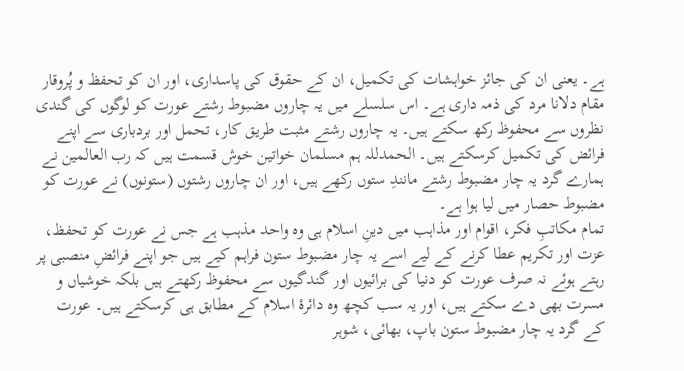ہے۔ یعنی ان کی جائز خواہشات کی تکمیل، ان کے حقوق کی پاسداری، اور ان کو تحفظ و پُروقار مقام دلانا مرد کی ذمہ داری ہے۔ اس سلسلے میں یہ چاروں مضبوط رشتے عورت کو لوگوں کی گندی نظروں سے محفوظ رکھ سکتے ہیں۔ یہ چاروں رشتے مثبت طریق کار، تحمل اور بردباری سے اپنے فرائض کی تکمیل کرسکتے ہیں۔ الحمدللہ ہم مسلمان خواتین خوش قسمت ہیں کہ رب العالمین نے ہمارے گرد یہ چار مضبوط رشتے مانندِ ستوں رکھے ہیں، اور ان چاروں رشتوں (ستونوں) نے عورت کو مضبوط حصار میں لیا ہوا ہے۔
تمام مکاتبِ فکر، اقوام اور مذاہب میں دینِ اسلام ہی وہ واحد مذہب ہے جس نے عورت کو تحفظ، عزت اور تکریم عطا کرنے کے لیے اسے یہ چار مضبوط ستون فراہم کیے ہیں جو اپنے فرائضِ منصبی پر رہتے ہوئے نہ صرف عورت کو دنیا کی برائیوں اور گندگیوں سے محفوظ رکھتے ہیں بلکہ خوشیاں و مسرت بھی دے سکتے ہیں، اور یہ سب کچھ وہ دائرۂ اسلام کے مطابق ہی کرسکتے ہیں۔ عورت کے گرد یہ چار مضبوط ستون باپ، بھائی، شوہر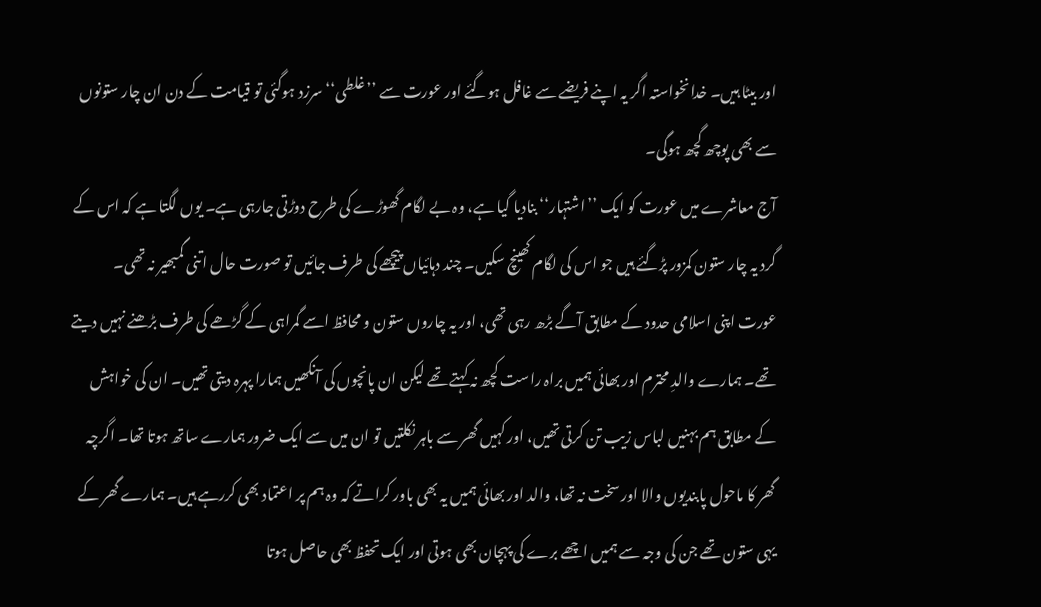اور بیٹا ہیں۔ خدانخواستہ اگر یہ اپنے فریضے سے غافل ہوگئے اور عورت سے ’’غلطی‘‘ سرزد ہوگئی تو قیامت کے دن ان چار ستونوں سے بھی پوچھ گچھ ہوگی۔
آج معاشرے میں عورت کو ایک ’’اشتہار‘‘ بنادیا گیا ہے، وہ بے لگام گھوڑے کی طرح دوڑتی جارہی ہے۔ یوں لگتا ہے کہ اس کے گرد یہ چار ستون کمزور پڑگئے ہیں جو اس کی لگام کھینچ سکیں۔ چند دہائیاں پیچھے کی طرف جائیں تو صورت حال اتنی گمبھیر نہ تھی۔ عورت اپنی اسلامی حدود کے مطابق آگے بڑھ رہی تھی، اور یہ چاروں ستون و محافظ اسے گمراہی کے گڑھے کی طرف بڑھنے نہیں دیتے تھے۔ ہمارے والدِ محترم اور بھائی ہمیں براہ راست کچھ نہ کہتے تھے لیکن ان پانچوں کی آنکھیں ہمارا پہرہ دیتی تھیں۔ ان کی خواہش کے مطابق ہم بہنیں لباس زیب تن کرتی تھیں، اور کہیں گھر سے باہر نکلتیں تو ان میں سے ایک ضرور ہمارے ساتھ ہوتا تھا۔ اگرچہ گھر کا ماحول پابندیوں والا اور سخت نہ تھا، والد اور بھائی ہمیں یہ بھی باور کراتے کہ وہ ہم پر اعتماد بھی کررہے ہیں۔ ہمارے گھر کے یہی ستون تھے جن کی وجہ سے ہمیں اچھے برے کی پہچان بھی ہوتی اور ایک تحفظ بھی حاصل ہوتا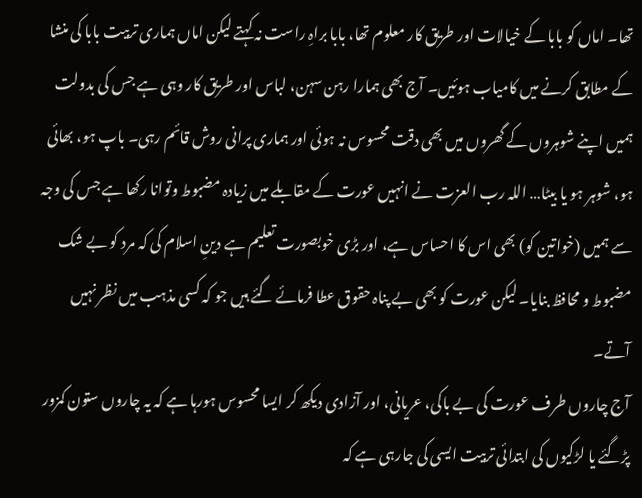تھا۔ اماں کو بابا کے خیالات اور طریق کار معلوم تھا، بابا براہِ راست نہ کہتے لیکن اماں ہماری تربیت بابا کی منشا کے مطابق کرنے میں کامیاب ہوئیں۔ آج بھی ہمارا رہن سہن، لباس اور طریق کار وہی ہے جس کی بدولت ہمیں اپنے شوہروں کے گھروں میں بھی دقت محسوس نہ ہوئی اور ہماری پرانی روش قائم رہی۔ باپ ہو، بھائی ہو، شوہر ہو یا بیٹا… اللہ رب العزت نے انہیں عورت کے مقابلے میں زیادہ مضبوط وتوانا رکھا ہے جس کی وجہ سے ہمیں (خواتین کو) بھی اس کا احساس ہے، اور بڑی خوبصورت تعلیم ہے دینِ اسلام کی کہ مرد کو بے شک مضبوط و محافظ بنایا۔ لیکن عورت کو بھی بے پناہ حقوق عطا فرمائے گئے ہیں جو کہ کسی مذہب میں نظر نہیں آتے۔
آج چاروں طرف عورت کی بے باکی، عریانی، اور آزادی دیکھ کر ایسا محسوس ہورہا ہے کہ یہ چاروں ستون کمزور پڑگئے یا لڑکیوں کی ابتدائی تربیت ایسی کی جارہی ہے کہ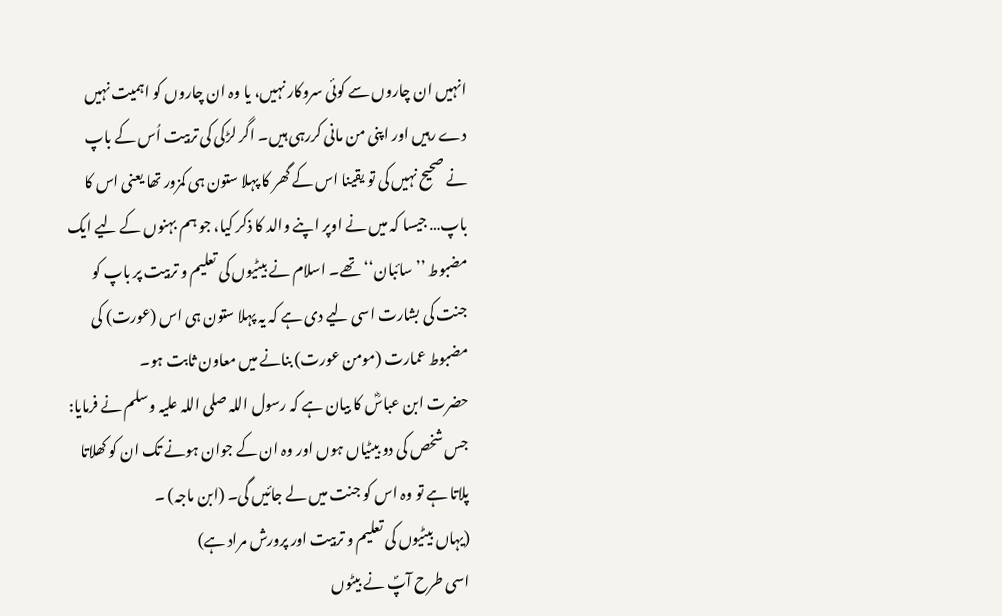انہیں ان چاروں سے کوئی سروکار نہیں، یا وہ ان چاروں کو اہمیت نہیں دے رہیں اور اپنی من مانی کررہی ہیں۔ اگر لڑکی کی تربیت اُس کے باپ نے صحیح نہیں کی تو یقینا اس کے گھر کا پہلا ستون ہی کمزور تھا یعنی اس کا باپ… جیسا کہ میں نے اوپر اپنے والد کا ذکر کیا، جو ہم بہنوں کے لیے ایک مضبوط ’’سائبان‘‘ تھے۔ اسلام نے بیٹیوں کی تعلیم و تربیت پر باپ کو جنت کی بشارت اسی لیے دی ہے کہ یہ پہلا ستون ہی اس (عورت) کی مضبوط عمارت (مومن عورت) بنانے میں معاون ثابت ہو۔
حضرت ابن عباسؓ کا بیان ہے کہ رسول اللہ صلی اللہ علیہ وسلم نے فرمایا: جس شخص کی دو بیٹیاں ہوں اور وہ ان کے جوان ہونے تک ان کو کھلاتا پلاتا ہے تو وہ اس کو جنت میں لے جائیں گی۔ (ابن ماجہ) ۔
(یہاں بیٹیوں کی تعلیم و تربیت اور پرورش مراد ہے)
اسی طرح آپؐ نے بیٹوں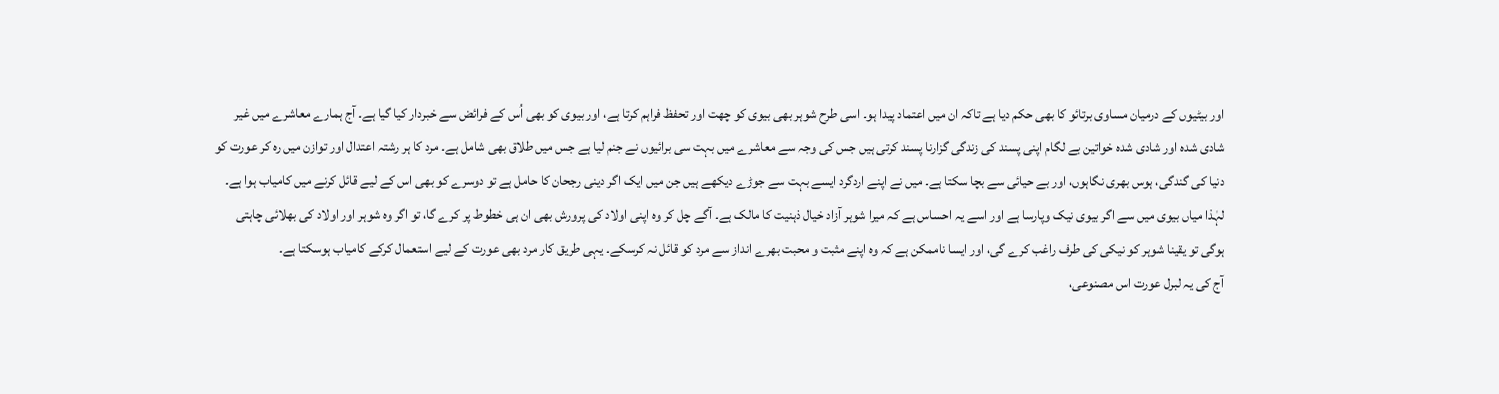اور بیٹیوں کے درمیان مساوی برتائو کا بھی حکم دیا ہے تاکہ ان میں اعتماد پیدا ہو۔ اسی طرح شوہر بھی بیوی کو چھت اور تحفظ فراہم کرتا ہے، اور بیوی کو بھی اُس کے فرائض سے خبردار کیا گیا ہے۔ آج ہمارے معاشرے میں غیر شادی شدہ اور شادی شدہ خواتین بے لگام اپنی پسند کی زندگی گزارنا پسند کرتی ہیں جس کی وجہ سے معاشرے میں بہت سی برائیوں نے جنم لیا ہے جس میں طلاق بھی شامل ہے۔ مرد کا ہر رشتہ اعتدال اور توازن میں رہ کر عورت کو دنیا کی گندگی، ہوس بھری نگاہوں، اور بے حیائی سے بچا سکتا ہے۔ میں نے اپنے اردگرد ایسے بہت سے جوڑے دیکھے ہیں جن میں ایک اگر دینی رجحان کا حامل ہے تو دوسرے کو بھی اس کے لیے قائل کرنے میں کامیاب ہوا ہے۔ لہٰذا میاں بیوی میں سے اگر بیوی نیک وپارسا ہے اور اسے یہ احساس ہے کہ میرا شوہر آزاد خیال ذہنیت کا مالک ہے۔ آگے چل کر وہ اپنی اولاد کی پرورش بھی ان ہی خطوط پر کرے گا، تو اگر وہ شوہر اور اولاد کی بھلائی چاہتی ہوگی تو یقینا شوہر کو نیکی کی طرف راغب کرے گی، اور ایسا ناممکن ہے کہ وہ اپنے مثبت و محبت بھرے انداز سے مرد کو قائل نہ کرسکے۔ یہی طریق کار مرد بھی عورت کے لیے استعمال کرکے کامیاب ہوسکتا ہے۔
آج کی یہ لبرل عورت اس مصنوعی،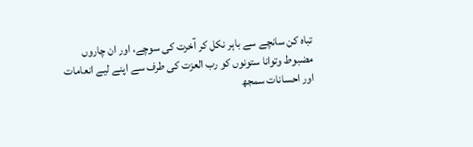تباہ کن سانچے سے باہر نکل کر آخرت کی سوچے، اور ان چاروں مضبوط وتوانا ستونوں کو رب العزت کی طرف سے اپنے لیے انعامات اور احسانات سمجھ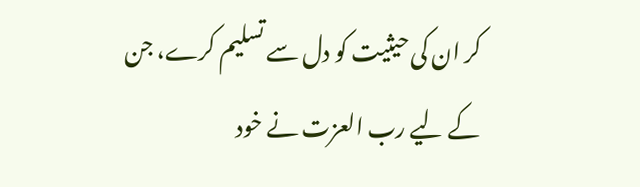کر ان کی حیثیت کو دل سے تسلیم کرے، جن کے لیے رب العزت نے خود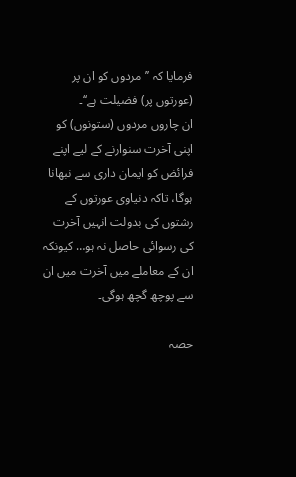فرمایا کہ ’’مردوں کو ان پر (عورتوں پر) فضیلت ہے‘‘۔
ان چاروں مردوں (ستونوں) کو اپنی آخرت سنوارنے کے لیے اپنے فرائض کو ایمان داری سے نبھانا ہوگا، تاکہ دنیاوی عورتوں کے رشتوں کی بدولت انہیں آخرت کی رسوائی حاصل نہ ہو… کیونکہ ان کے معاملے میں آخرت میں ان سے پوچھ گچھ ہوگی۔

حصہ